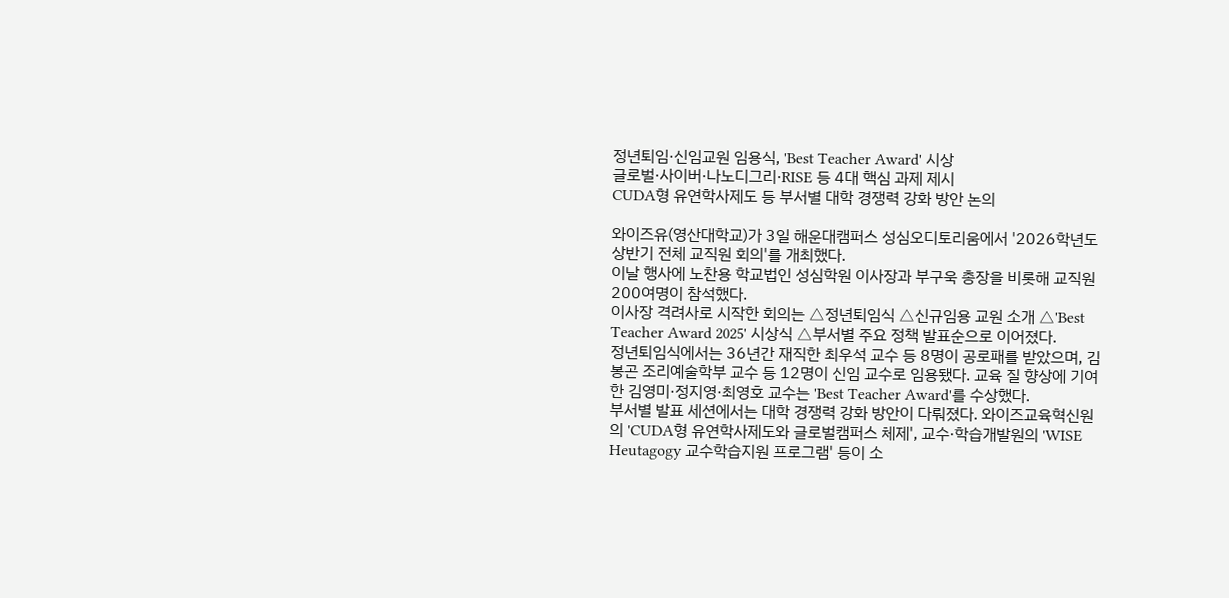정년퇴임·신임교원 임용식, 'Best Teacher Award' 시상
글로벌·사이버·나노디그리·RISE 등 4대 핵심 과제 제시
CUDA형 유연학사제도 등 부서별 대학 경쟁력 강화 방안 논의

와이즈유(영산대학교)가 3일 해운대캠퍼스 성심오디토리움에서 '2026학년도 상반기 전체 교직원 회의'를 개최했다.
이날 행사에 노찬용 학교법인 성심학원 이사장과 부구욱 총장을 비롯해 교직원 200여명이 참석했다.
이사장 격려사로 시작한 회의는 △정년퇴임식 △신규임용 교원 소개 △'Best Teacher Award 2025' 시상식 △부서별 주요 정책 발표순으로 이어졌다.
정년퇴임식에서는 36년간 재직한 최우석 교수 등 8명이 공로패를 받았으며, 김봉곤 조리예술학부 교수 등 12명이 신임 교수로 임용됐다. 교육 질 향상에 기여한 김영미·정지영·최영호 교수는 'Best Teacher Award'를 수상했다.
부서별 발표 세션에서는 대학 경쟁력 강화 방안이 다뤄졌다. 와이즈교육혁신원의 'CUDA형 유연학사제도와 글로벌캠퍼스 체제', 교수·학습개발원의 'WISE Heutagogy 교수학습지원 프로그램' 등이 소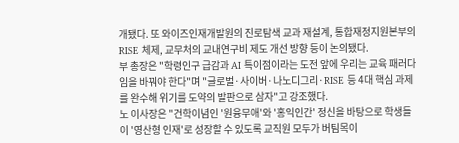개됐다. 또 와이즈인재개발원의 진로탐색 교과 재설계, 통합재정지원본부의 RISE 체제, 교무처의 교내연구비 제도 개선 방향 등이 논의됐다.
부 총장은 "학령인구 급감과 AI 특이점이라는 도전 앞에 우리는 교육 패러다임을 바꿔야 한다"며 "글로벌·사이버·나노디그리·RISE 등 4대 핵심 과제를 완수해 위기를 도약의 발판으로 삼자"고 강조했다.
노 이사장은 "건학이념인 '원융무애'와 '홍익인간' 정신을 바탕으로 학생들이 '영산형 인재'로 성장할 수 있도록 교직원 모두가 버팀목이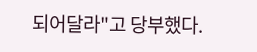되어달라"고 당부했다.